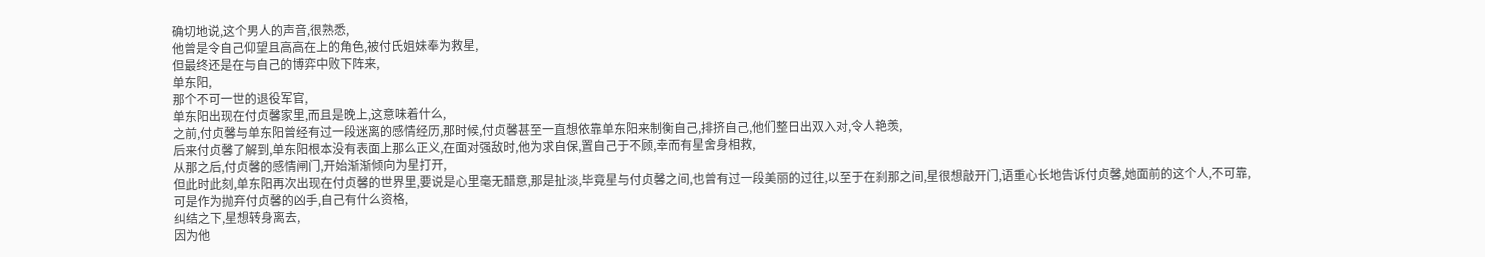确切地说,这个男人的声音,很熟悉,
他曾是令自己仰望且高高在上的角色,被付氏姐妹奉为救星,
但最终还是在与自己的博弈中败下阵来,
单东阳,
那个不可一世的退役军官,
单东阳出现在付贞馨家里,而且是晚上,这意味着什么,
之前,付贞馨与单东阳曾经有过一段迷离的感情经历,那时候,付贞馨甚至一直想依靠单东阳来制衡自己,排挤自己,他们整日出双入对,令人艳羡,
后来付贞馨了解到,单东阳根本没有表面上那么正义,在面对强敌时,他为求自保,置自己于不顾,幸而有星舍身相救,
从那之后,付贞馨的感情闸门,开始渐渐倾向为星打开,
但此时此刻,单东阳再次出现在付贞馨的世界里,要说是心里毫无醋意,那是扯淡,毕竟星与付贞馨之间,也曾有过一段美丽的过往,以至于在刹那之间,星很想敲开门,语重心长地告诉付贞馨,她面前的这个人,不可靠,
可是作为抛弃付贞馨的凶手,自己有什么资格,
纠结之下,星想转身离去,
因为他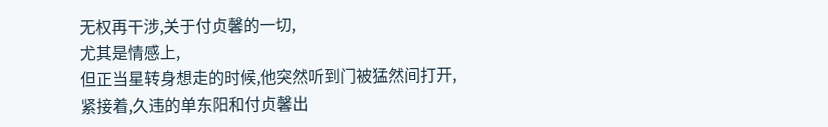无权再干涉,关于付贞馨的一切,
尤其是情感上,
但正当星转身想走的时候,他突然听到门被猛然间打开,
紧接着,久违的单东阳和付贞馨出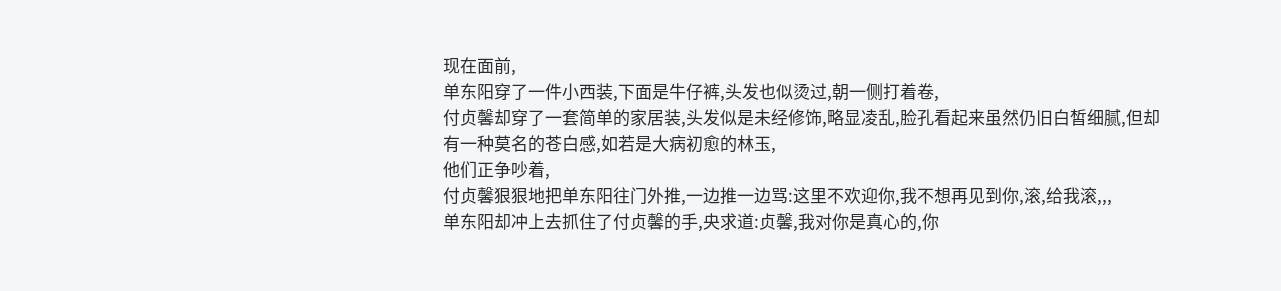现在面前,
单东阳穿了一件小西装,下面是牛仔裤,头发也似烫过,朝一侧打着卷,
付贞馨却穿了一套简单的家居装,头发似是未经修饰,略显凌乱,脸孔看起来虽然仍旧白皙细腻,但却有一种莫名的苍白感,如若是大病初愈的林玉,
他们正争吵着,
付贞馨狠狠地把单东阳往门外推,一边推一边骂:这里不欢迎你,我不想再见到你,滚,给我滚,,,
单东阳却冲上去抓住了付贞馨的手,央求道:贞馨,我对你是真心的,你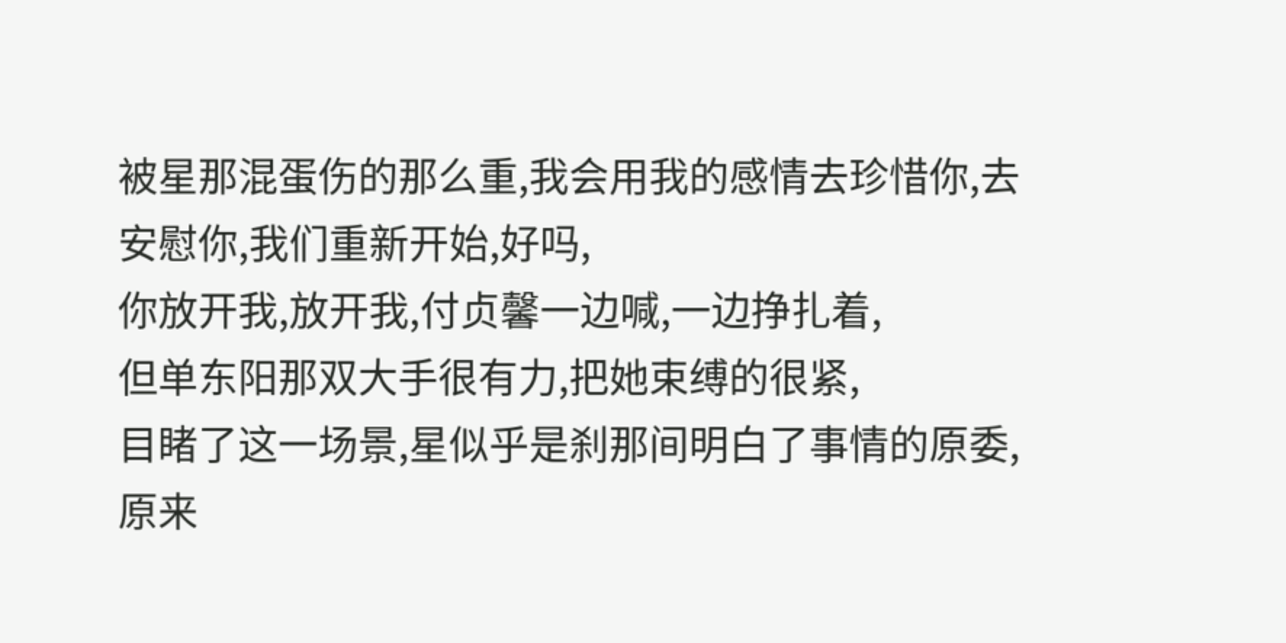被星那混蛋伤的那么重,我会用我的感情去珍惜你,去安慰你,我们重新开始,好吗,
你放开我,放开我,付贞馨一边喊,一边挣扎着,
但单东阳那双大手很有力,把她束缚的很紧,
目睹了这一场景,星似乎是刹那间明白了事情的原委,原来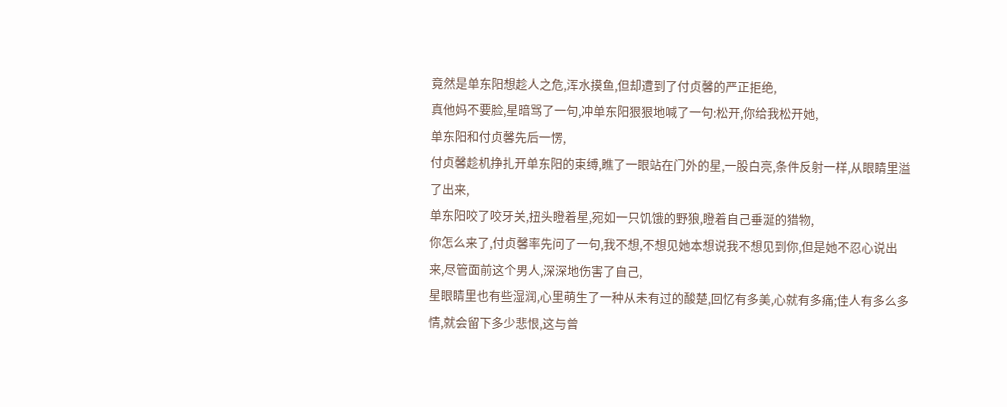竟然是单东阳想趁人之危,浑水摸鱼,但却遭到了付贞馨的严正拒绝,
真他妈不要脸,星暗骂了一句,冲单东阳狠狠地喊了一句:松开,你给我松开她,
单东阳和付贞馨先后一愣,
付贞馨趁机挣扎开单东阳的束缚,瞧了一眼站在门外的星,一股白亮,条件反射一样,从眼睛里溢了出来,
单东阳咬了咬牙关,扭头瞪着星,宛如一只饥饿的野狼,瞪着自己垂涎的猎物,
你怎么来了,付贞馨率先问了一句,我不想,不想见她本想说我不想见到你,但是她不忍心说出来,尽管面前这个男人,深深地伤害了自己,
星眼睛里也有些湿润,心里萌生了一种从未有过的酸楚,回忆有多美,心就有多痛;佳人有多么多情,就会留下多少悲恨,这与曾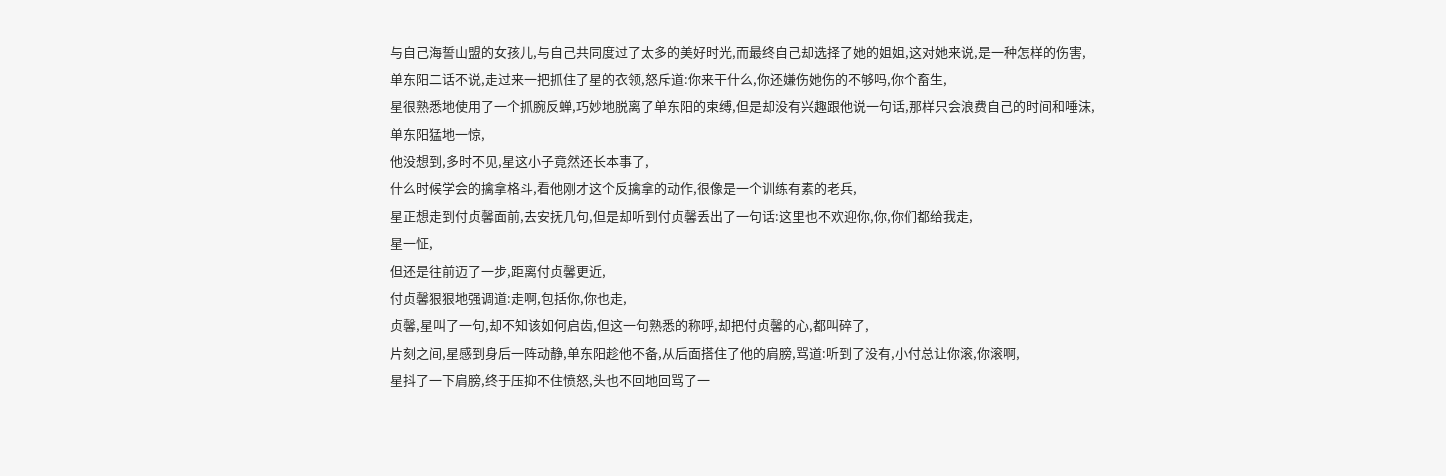与自己海誓山盟的女孩儿,与自己共同度过了太多的美好时光,而最终自己却选择了她的姐姐,这对她来说,是一种怎样的伤害,
单东阳二话不说,走过来一把抓住了星的衣领,怒斥道:你来干什么,你还嫌伤她伤的不够吗,你个畜生,
星很熟悉地使用了一个抓腕反蝉,巧妙地脱离了单东阳的束缚,但是却没有兴趣跟他说一句话,那样只会浪费自己的时间和唾沫,
单东阳猛地一惊,
他没想到,多时不见,星这小子竟然还长本事了,
什么时候学会的擒拿格斗,看他刚才这个反擒拿的动作,很像是一个训练有素的老兵,
星正想走到付贞馨面前,去安抚几句,但是却听到付贞馨丢出了一句话:这里也不欢迎你,你,你们都给我走,
星一怔,
但还是往前迈了一步,距离付贞馨更近,
付贞馨狠狠地强调道:走啊,包括你,你也走,
贞馨,星叫了一句,却不知该如何启齿,但这一句熟悉的称呼,却把付贞馨的心,都叫碎了,
片刻之间,星感到身后一阵动静,单东阳趁他不备,从后面搭住了他的肩膀,骂道:听到了没有,小付总让你滚,你滚啊,
星抖了一下肩膀,终于压抑不住愤怒,头也不回地回骂了一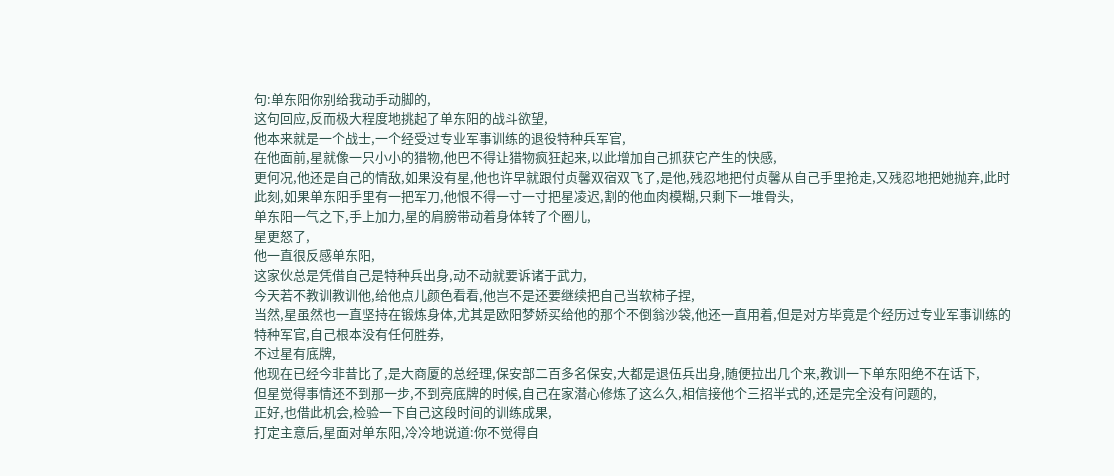句:单东阳你别给我动手动脚的,
这句回应,反而极大程度地挑起了单东阳的战斗欲望,
他本来就是一个战士,一个经受过专业军事训练的退役特种兵军官,
在他面前,星就像一只小小的猎物,他巴不得让猎物疯狂起来,以此增加自己抓获它产生的快感,
更何况,他还是自己的情敌,如果没有星,他也许早就跟付贞馨双宿双飞了,是他,残忍地把付贞馨从自己手里抢走,又残忍地把她抛弃,此时此刻,如果单东阳手里有一把军刀,他恨不得一寸一寸把星凌迟,割的他血肉模糊,只剩下一堆骨头,
单东阳一气之下,手上加力,星的肩膀带动着身体转了个圈儿,
星更怒了,
他一直很反感单东阳,
这家伙总是凭借自己是特种兵出身,动不动就要诉诸于武力,
今天若不教训教训他,给他点儿颜色看看,他岂不是还要继续把自己当软柿子捏,
当然,星虽然也一直坚持在锻炼身体,尤其是欧阳梦娇买给他的那个不倒翁沙袋,他还一直用着,但是对方毕竟是个经历过专业军事训练的特种军官,自己根本没有任何胜券,
不过星有底牌,
他现在已经今非昔比了,是大商厦的总经理,保安部二百多名保安,大都是退伍兵出身,随便拉出几个来,教训一下单东阳绝不在话下,
但星觉得事情还不到那一步,不到亮底牌的时候,自己在家潜心修炼了这么久,相信接他个三招半式的,还是完全没有问题的,
正好,也借此机会,检验一下自己这段时间的训练成果,
打定主意后,星面对单东阳,冷冷地说道:你不觉得自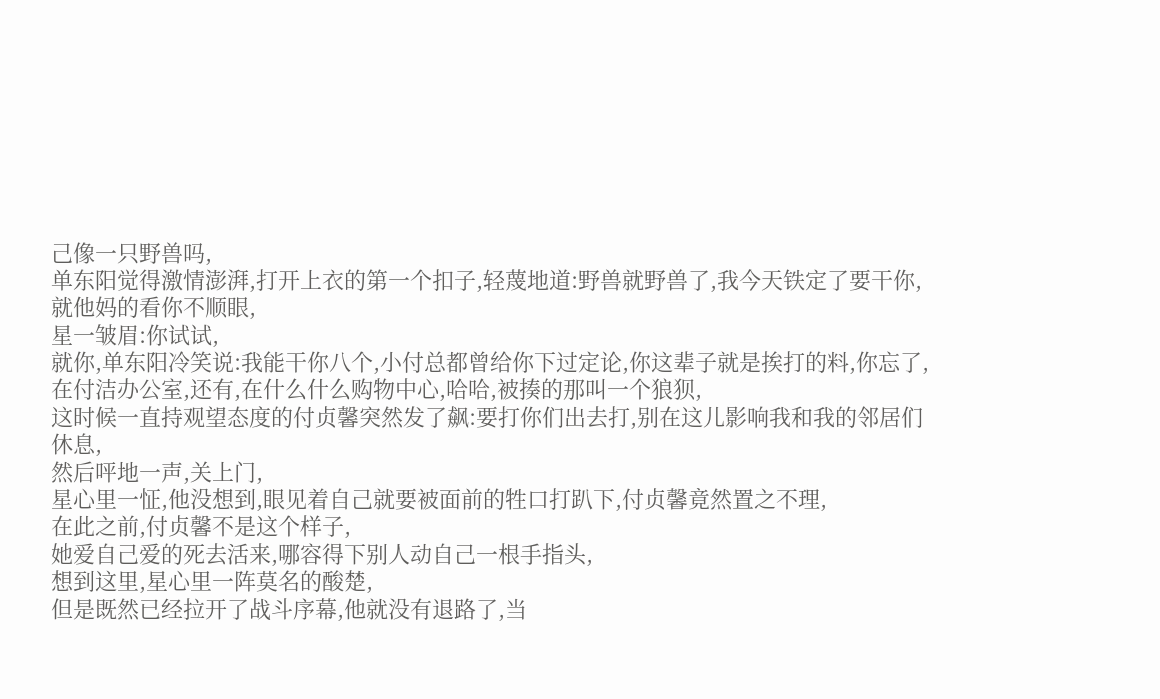己像一只野兽吗,
单东阳觉得激情澎湃,打开上衣的第一个扣子,轻蔑地道:野兽就野兽了,我今天铁定了要干你,就他妈的看你不顺眼,
星一皱眉:你试试,
就你,单东阳冷笑说:我能干你八个,小付总都曾给你下过定论,你这辈子就是挨打的料,你忘了,在付洁办公室,还有,在什么什么购物中心,哈哈,被揍的那叫一个狼狈,
这时候一直持观望态度的付贞馨突然发了飙:要打你们出去打,别在这儿影响我和我的邻居们休息,
然后呯地一声,关上门,
星心里一怔,他没想到,眼见着自己就要被面前的牲口打趴下,付贞馨竟然置之不理,
在此之前,付贞馨不是这个样子,
她爱自己爱的死去活来,哪容得下别人动自己一根手指头,
想到这里,星心里一阵莫名的酸楚,
但是既然已经拉开了战斗序幕,他就没有退路了,当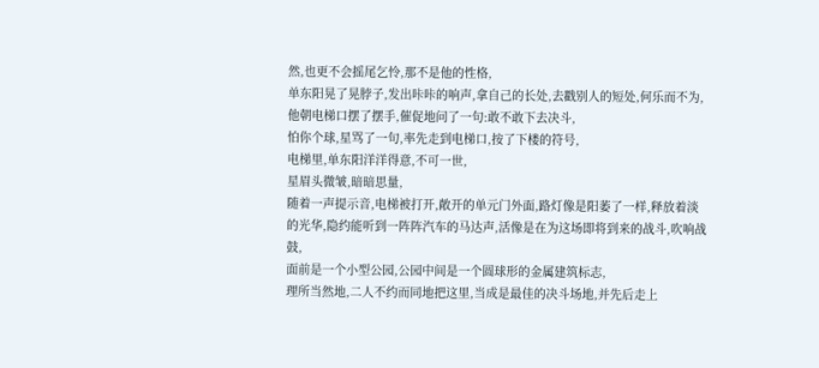然,也更不会摇尾乞怜,那不是他的性格,
单东阳晃了晃脖子,发出咔咔的响声,拿自己的长处,去戳别人的短处,何乐而不为,他朝电梯口摆了摆手,催促地问了一句:敢不敢下去决斗,
怕你个球,星骂了一句,率先走到电梯口,按了下楼的符号,
电梯里,单东阳洋洋得意,不可一世,
星眉头微皱,暗暗思量,
随着一声提示音,电梯被打开,敞开的单元门外面,路灯像是阳萎了一样,释放着淡的光华,隐约能听到一阵阵汽车的马达声,活像是在为这场即将到来的战斗,吹响战鼓,
面前是一个小型公园,公园中间是一个圆球形的金属建筑标志,
理所当然地,二人不约而同地把这里,当成是最佳的决斗场地,并先后走上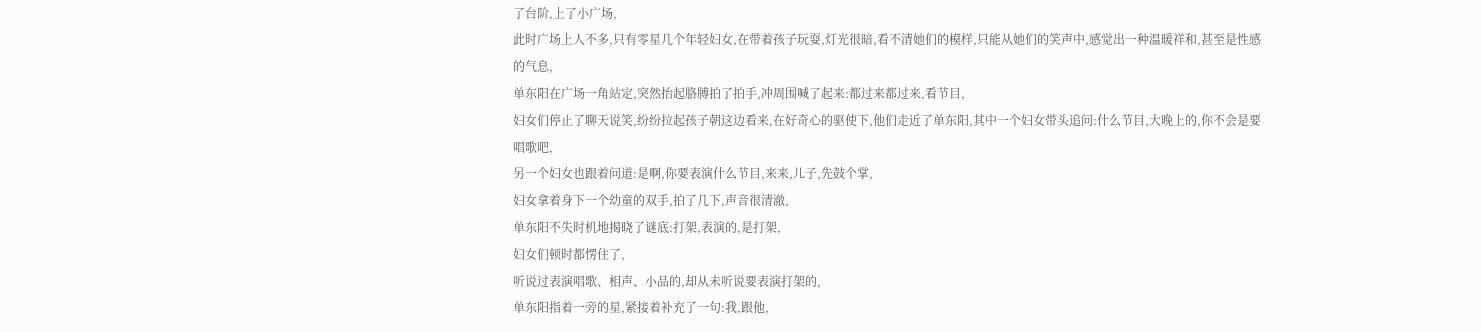了台阶,上了小广场,
此时广场上人不多,只有零星几个年轻妇女,在带着孩子玩耍,灯光很暗,看不清她们的模样,只能从她们的笑声中,感觉出一种温暖祥和,甚至是性感的气息,
单东阳在广场一角站定,突然抬起胳膊拍了拍手,冲周围喊了起来:都过来都过来,看节目,
妇女们停止了聊天说笑,纷纷拉起孩子朝这边看来,在好奇心的驱使下,他们走近了单东阳,其中一个妇女带头追问:什么节目,大晚上的,你不会是要唱歌吧,
另一个妇女也跟着问道:是啊,你要表演什么节目,来来,儿子,先鼓个掌,
妇女拿着身下一个幼童的双手,拍了几下,声音很清澈,
单东阳不失时机地揭晓了谜底:打架,表演的,是打架,
妇女们顿时都愣住了,
听说过表演唱歌、相声、小品的,却从未听说要表演打架的,
单东阳指着一旁的星,紧接着补充了一句:我,跟他,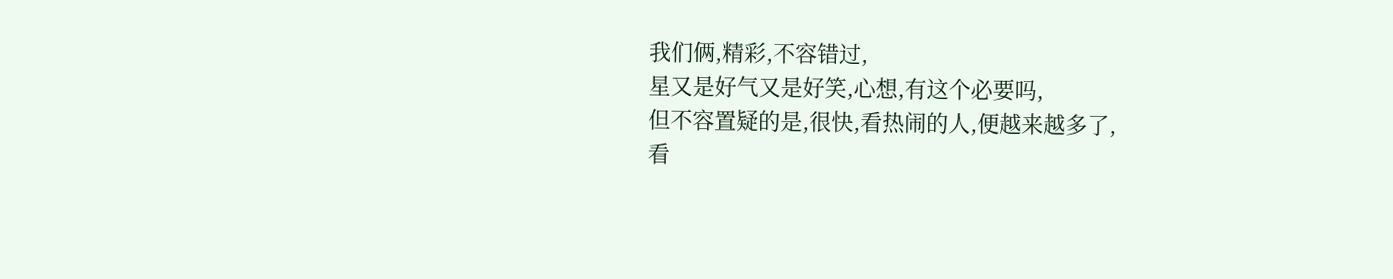我们俩,精彩,不容错过,
星又是好气又是好笑,心想,有这个必要吗,
但不容置疑的是,很快,看热闹的人,便越来越多了,
看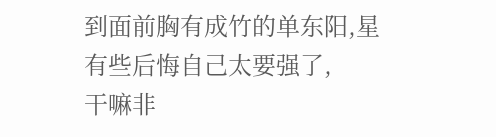到面前胸有成竹的单东阳,星有些后悔自己太要强了,
干嘛非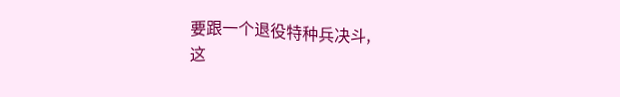要跟一个退役特种兵决斗,
这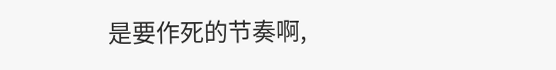是要作死的节奏啊,